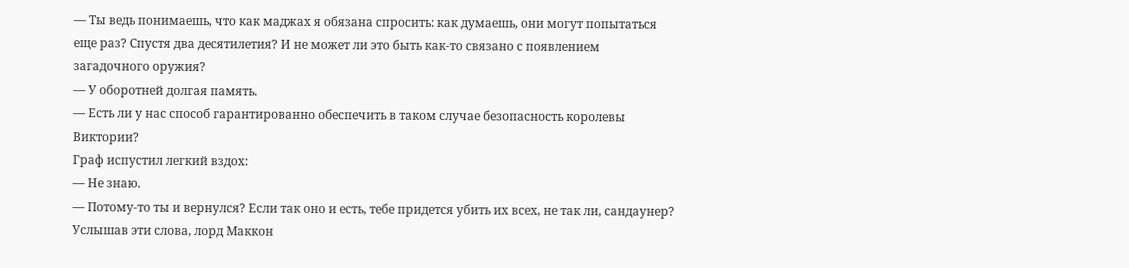— Ты ведь понимаешь, что как маджах я обязана спросить: как думаешь, они могут попытаться еще раз? Спустя два десятилетия? И не может ли это быть как-то связано с появлением загадочного оружия?
— У оборотней долгая память.
— Есть ли у нас способ гарантированно обеспечить в таком случае безопасность королевы Виктории?
Граф испустил легкий вздох:
— Не знаю.
— Потому-то ты и вернулся? Если так оно и есть, тебе придется убить их всех, не так ли, сандаунер?
Услышав эти слова, лорд Маккон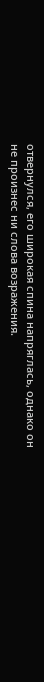отвернулся, его широкая спина напряглась, однако он не произнес ни слова возражения.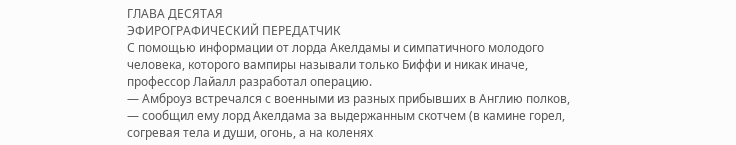ГЛАВА ДЕСЯТАЯ
ЭФИРОГРАФИЧЕСКИЙ ПЕРЕДАТЧИК
С помощью информации от лорда Акелдамы и симпатичного молодого человека, которого вампиры называли только Биффи и никак иначе, профессор Лайалл разработал операцию.
— Амброуз встречался с военными из разных прибывших в Англию полков, — сообщил ему лорд Акелдама за выдержанным скотчем (в камине горел, согревая тела и души, огонь, а на коленях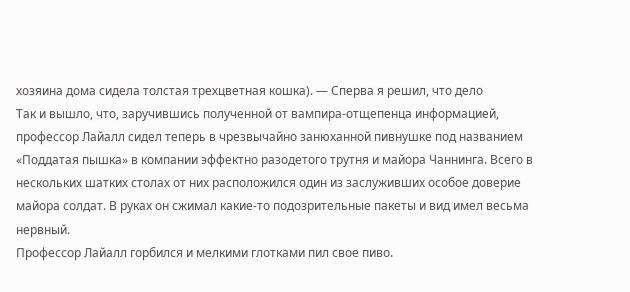хозяина дома сидела толстая трехцветная кошка). — Сперва я решил, что дело
Так и вышло, что, заручившись полученной от вампира-отщепенца информацией, профессор Лайалл сидел теперь в чрезвычайно занюханной пивнушке под названием «Поддатая пышка» в компании эффектно разодетого трутня и майора Чаннинга. Всего в нескольких шатких столах от них расположился один из заслуживших особое доверие майора солдат. В руках он сжимал какие-то подозрительные пакеты и вид имел весьма нервный.
Профессор Лайалл горбился и мелкими глотками пил свое пиво.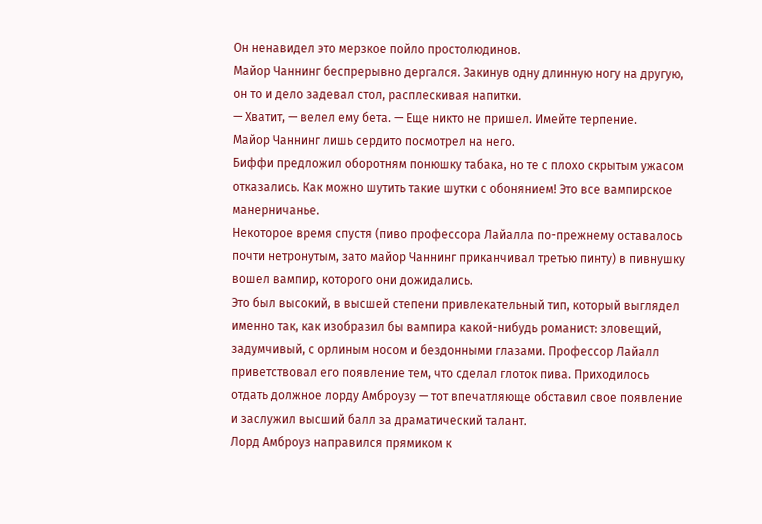Он ненавидел это мерзкое пойло простолюдинов.
Майор Чаннинг беспрерывно дергался. Закинув одну длинную ногу на другую, он то и дело задевал стол, расплескивая напитки.
— Хватит, — велел ему бета. — Еще никто не пришел. Имейте терпение.
Майор Чаннинг лишь сердито посмотрел на него.
Биффи предложил оборотням понюшку табака, но те с плохо скрытым ужасом отказались. Как можно шутить такие шутки с обонянием! Это все вампирское манерничанье.
Некоторое время спустя (пиво профессора Лайалла по-прежнему оставалось почти нетронутым, зато майор Чаннинг приканчивал третью пинту) в пивнушку вошел вампир, которого они дожидались.
Это был высокий, в высшей степени привлекательный тип, который выглядел именно так, как изобразил бы вампира какой-нибудь романист: зловещий, задумчивый, с орлиным носом и бездонными глазами. Профессор Лайалл приветствовал его появление тем, что сделал глоток пива. Приходилось отдать должное лорду Амброузу — тот впечатляюще обставил свое появление и заслужил высший балл за драматический талант.
Лорд Амброуз направился прямиком к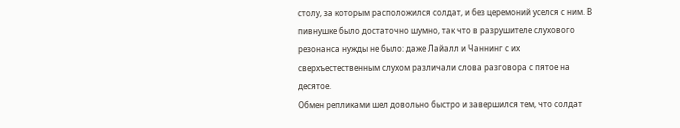столу, за которым расположился солдат, и без церемоний уселся с ним. В пивнушке было достаточно шумно, так что в разрушителе слухового резонанса нужды не было: даже Лайалл и Чаннинг с их сверхъестественным слухом различали слова разговора с пятое на десятое.
Обмен репликами шел довольно быстро и завершился тем, что солдат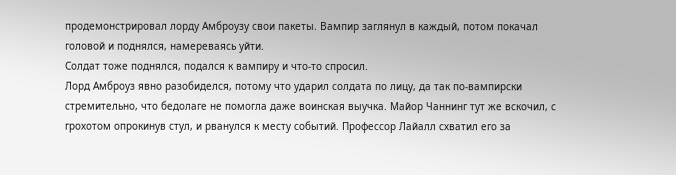продемонстрировал лорду Амброузу свои пакеты. Вампир заглянул в каждый, потом покачал головой и поднялся, намереваясь уйти.
Солдат тоже поднялся, подался к вампиру и что-то спросил.
Лорд Амброуз явно разобиделся, потому что ударил солдата по лицу, да так по-вампирски стремительно, что бедолаге не помогла даже воинская выучка. Майор Чаннинг тут же вскочил, с грохотом опрокинув стул, и рванулся к месту событий. Профессор Лайалл схватил его за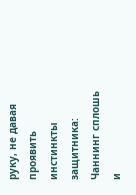руку, не давая проявить инстинкты защитника: Чаннинг сплошь и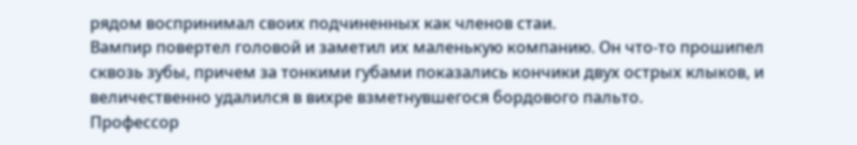рядом воспринимал своих подчиненных как членов стаи.
Вампир повертел головой и заметил их маленькую компанию. Он что-то прошипел сквозь зубы, причем за тонкими губами показались кончики двух острых клыков, и величественно удалился в вихре взметнувшегося бордового пальто.
Профессор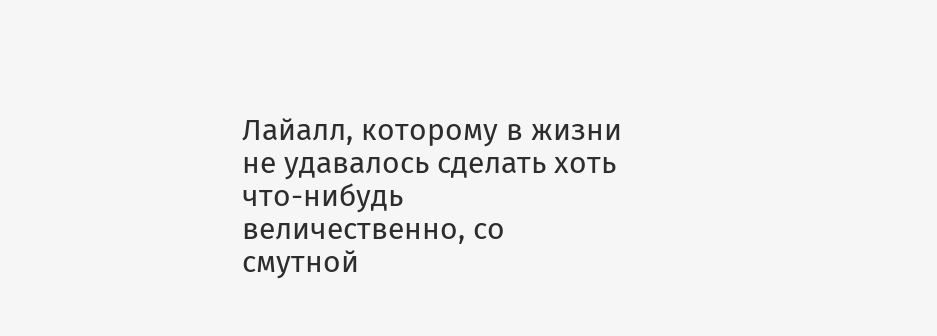Лайалл, которому в жизни не удавалось сделать хоть что-нибудь величественно, со смутной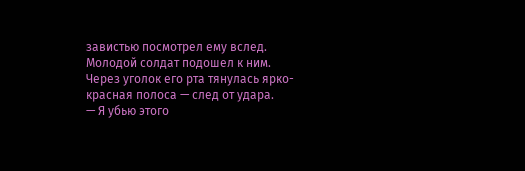завистью посмотрел ему вслед.
Молодой солдат подошел к ним. Через уголок его рта тянулась ярко-красная полоса — след от удара.
— Я убью этого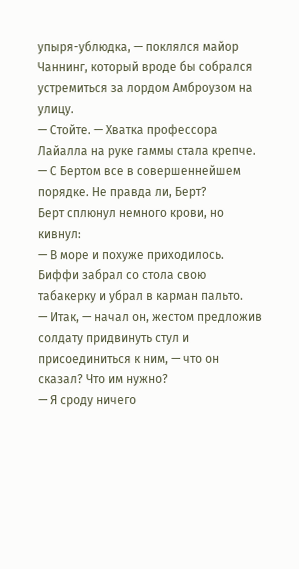упыря-ублюдка, — поклялся майор Чаннинг, который вроде бы собрался устремиться за лордом Амброузом на улицу.
— Стойте. — Хватка профессора Лайалла на руке гаммы стала крепче. — С Бертом все в совершеннейшем порядке. Не правда ли, Берт?
Берт сплюнул немного крови, но кивнул:
— В море и похуже приходилось.
Биффи забрал со стола свою табакерку и убрал в карман пальто.
— Итак, — начал он, жестом предложив солдату придвинуть стул и присоединиться к ним, — что он сказал? Что им нужно?
— Я сроду ничего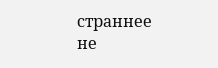страннее не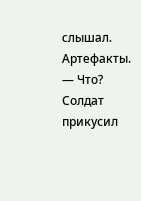слышал. Артефакты.
— Что?
Солдат прикусил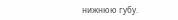нижнюю губу.